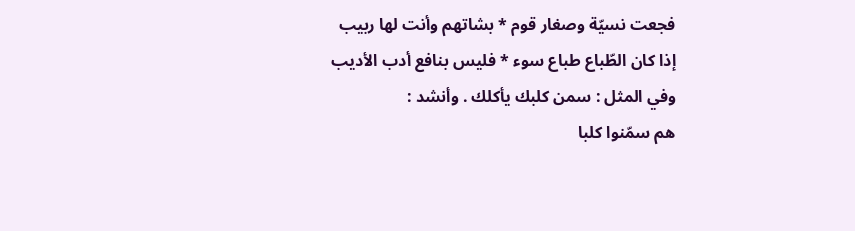فجعت نسيّة وصغار قوم * بشاتهم وأنت لها ربيب
إذا كان الطّباع طباع سوء * فليس بنافع أدب الأديب
وفي المثل : سمن كلبك يأكلك . وأنشد :
هم سمّنوا كلبا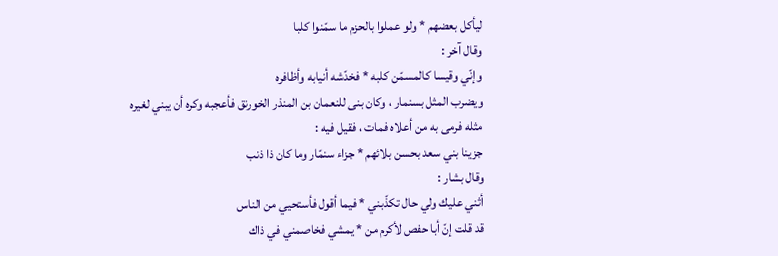ليأكل بعضهم * ولو عملوا بالحزم ما سمّنوا كلبا
وقال آخر :
وإنّي وقيسا كالمسمّن كلبه * فخدّشه أنيابه وأظافره
ويضرب المثل بسنمار ، وكان بنى للنعمان بن المنذر الخورنق فأعجبه وكره أن يبني لغيره مثله فرمى به من أعلاه فمات ، فقيل فيه :
جزينا بني سعد بحسن بلائهم * جزاء سنمّار وما كان ذا ذنب
وقال بشار :
أثني عليك ولي حال تكذّبني * فيما أقول فأستحيي من الناس
قد قلت إنّ أبا حفص لأكرم من * يمشي فخاصمني في ذاك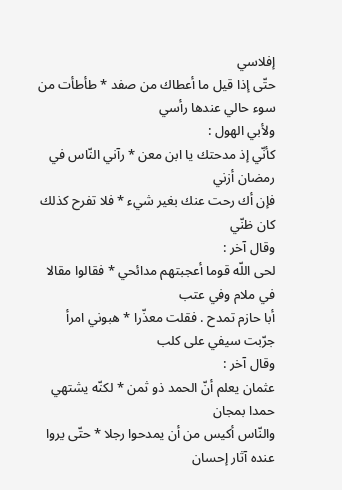إفلاسي
حتّى إذا قيل ما أعطاك من صفد * طأطأت من سوء حالي عندها رأسي
ولأبي الهول :
كأنّي إذ مدحتك يا ابن معن * رآني النّاس في رمضان أزني
فإن أك رحت عنك بغير شيء * فلا تفرح كذلك كان ظنّي
وقال آخر :
لحى اللّه قوما أعجبتهم مدائحي * فقالوا مقالا في ملام وفي عتب
أبا حازم تمدح . فقلت معذّرا * هبوني امرأ جرّبت سيفي على كلب
وقال آخر :
عثمان يعلم أنّ الحمد ذو ثمن * لكنّه يشتهي حمدا بمجان
والنّاس أكيس من أن يمدحوا رجلا * حتّى يروا عنده آثار إحسان